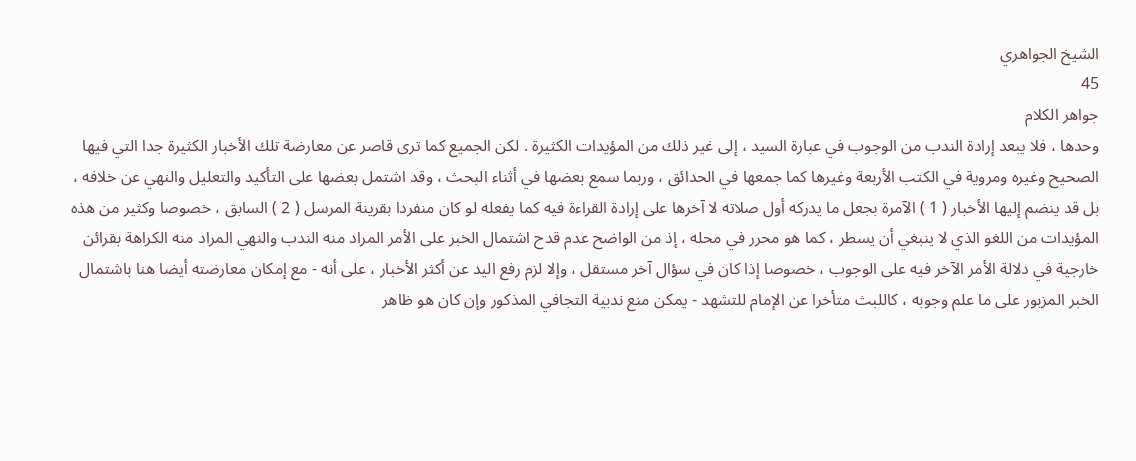الشيخ الجواهري
45
جواهر الكلام
وحدها ، فلا يبعد إرادة الندب من الوجوب في عبارة السيد ، إلى غير ذلك من المؤيدات الكثيرة . لكن الجميع كما ترى قاصر عن معارضة تلك الأخبار الكثيرة جدا التي فيها الصحيح وغيره ومروية في الكتب الأربعة وغيرها كما جمعها في الحدائق ، وربما سمع بعضها في أثناء البحث ، وقد اشتمل بعضها على التأكيد والتعليل والنهي عن خلافه ، بل قد ينضم إليها الأخبار ( 1 ) الآمرة بجعل ما يدركه أول صلاته لا آخرها على إرادة القراءة فيه كما يفعله لو كان منفردا بقرينة المرسل ( 2 ) السابق ، خصوصا وكثير من هذه المؤيدات من اللغو الذي لا ينبغي أن يسطر ، كما هو محرر في محله ، إذ من الواضح عدم قدح اشتمال الخبر على الأمر المراد منه الندب والنهي المراد منه الكراهة بقرائن خارجية في دلالة الأمر الآخر فيه على الوجوب ، خصوصا إذا كان في سؤال آخر مستقل ، وإلا لزم رفع اليد عن أكثر الأخبار ، على أنه - مع إمكان معارضته أيضا هنا باشتمال الخبر المزبور على ما علم وجوبه ، كاللبث متأخرا عن الإمام للتشهد - يمكن منع ندبية التجافي المذكور وإن كان هو ظاهر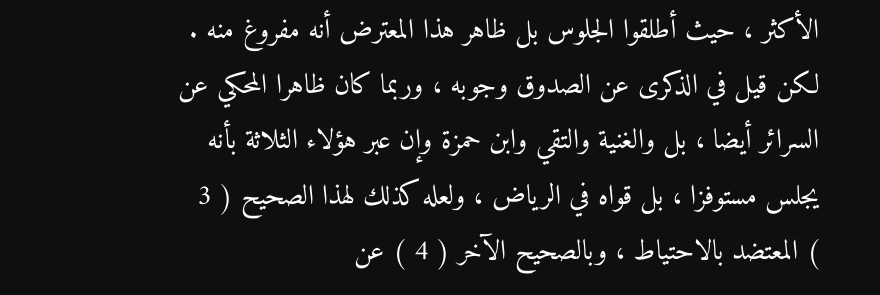الأكثر ، حيث أطلقوا الجلوس بل ظاهر هذا المعترض أنه مفروغ منه . لكن قيل في الذكرى عن الصدوق وجوبه ، وربما كان ظاهرا المحكي عن السرائر أيضا ، بل والغنية والتقي وابن حمزة وإن عبر هؤلاء الثلاثة بأنه يجلس مستوفزا ، بل قواه في الرياض ، ولعله كذلك لهذا الصحيح ( 3 ) المعتضد بالاحتياط ، وبالصحيح الآخر ( 4 ) عن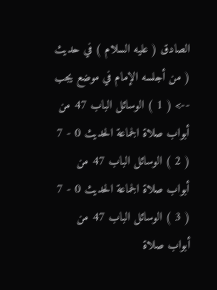الصادق ( عليه السلام ) في حديث ( من أجلسه الإمام في موضع يجب
--> ( 1 ) الوسائل الباب 47 من أبواب صلاة الجماعة الحديث 0 - 7 ( 2 ) الوسائل الباب 47 من أبواب صلاة الجماعة الحديث 0 - 7 ( 3 ) الوسائل الباب 47 من أبواب صلاة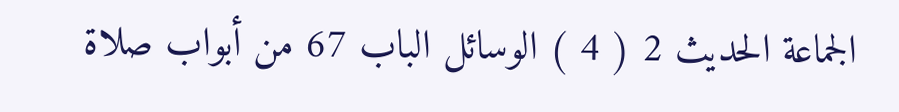الجماعة الحديث 2 ( 4 ) الوسائل الباب 67 من أبواب صلاة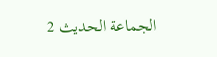الجماعة الحديث 2